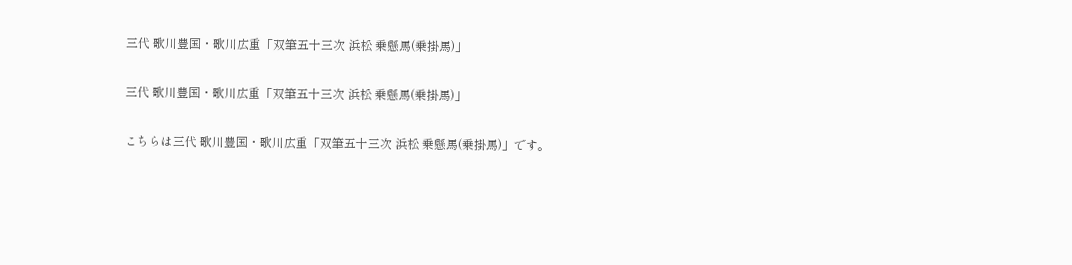三代 歌川豊国・歌川広重「双筆五十三次 浜松 乗懸馬(乗掛馬)」

三代 歌川豊国・歌川広重「双筆五十三次 浜松 乗懸馬(乗掛馬)」

こちらは三代 歌川豊国・歌川広重「双筆五十三次 浜松 乗懸馬(乗掛馬)」です。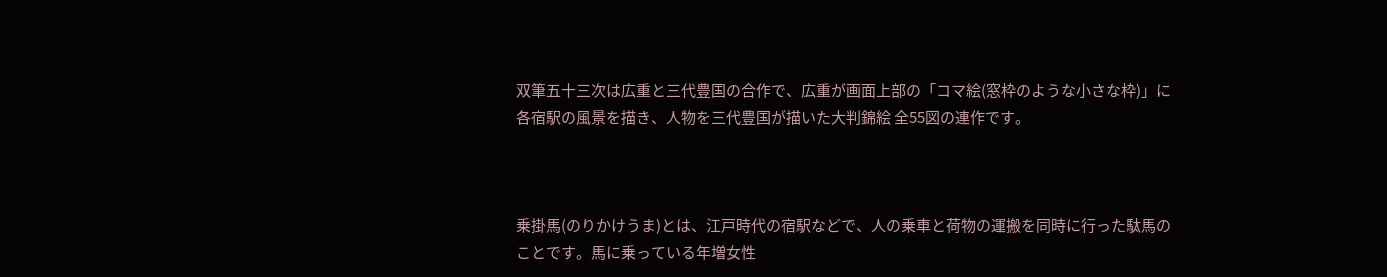双筆五十三次は広重と三代豊国の合作で、広重が画面上部の「コマ絵(窓枠のような小さな枠)」に各宿駅の風景を描き、人物を三代豊国が描いた大判錦絵 全55図の連作です。



乗掛馬(のりかけうま)とは、江戸時代の宿駅などで、人の乗車と荷物の運搬を同時に行った駄馬のことです。馬に乗っている年増女性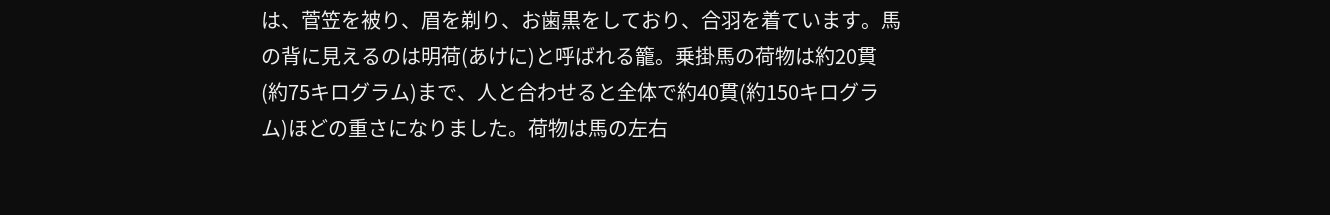は、菅笠を被り、眉を剃り、お歯黒をしており、合羽を着ています。馬の背に見えるのは明荷(あけに)と呼ばれる籠。乗掛馬の荷物は約20貫(約75キログラム)まで、人と合わせると全体で約40貫(約150キログラム)ほどの重さになりました。荷物は馬の左右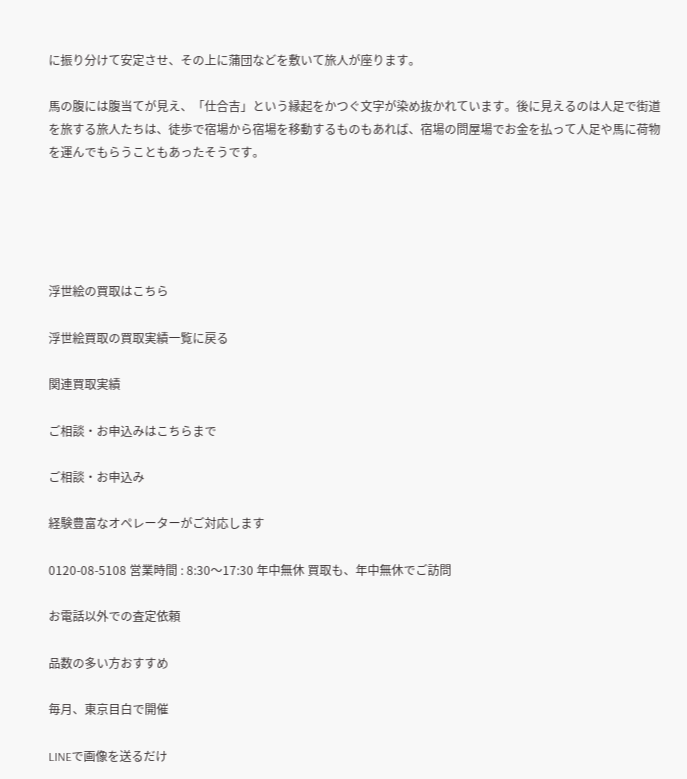に振り分けて安定させ、その上に蒲団などを敷いて旅人が座ります。

馬の腹には腹当てが見え、「仕合吉」という縁起をかつぐ文字が染め抜かれています。後に見えるのは人足で街道を旅する旅人たちは、徒歩で宿場から宿場を移動するものもあれば、宿場の問屋場でお金を払って人足や馬に荷物を運んでもらうこともあったそうです。





浮世絵の買取はこちら

浮世絵買取の買取実績一覧に戻る

関連買取実績

ご相談・お申込みはこちらまで

ご相談・お申込み

経験豊富なオペレーターがご対応します

0120-08-5108 営業時間 : 8:30〜17:30 年中無休 買取も、年中無休でご訪問

お電話以外での査定依頼

品数の多い方おすすめ

毎月、東京目白で開催

LINEで画像を送るだけ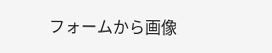フォームから画像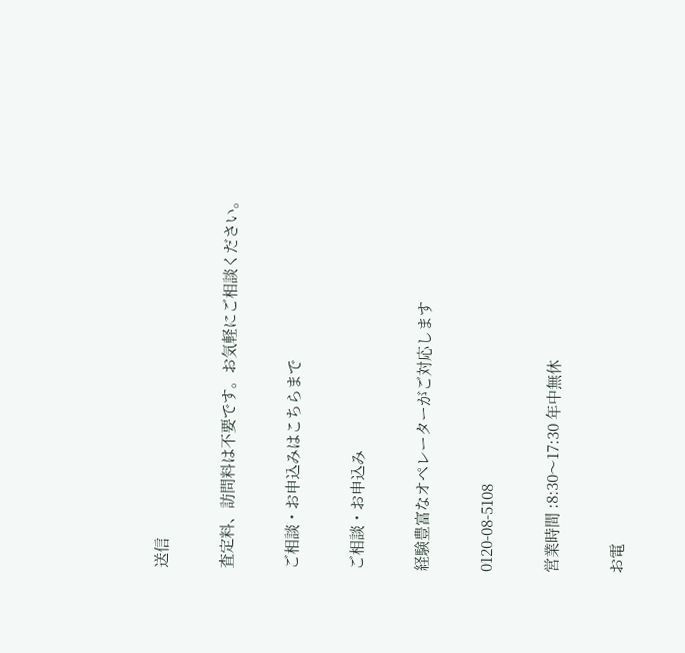送信

査定料、訪問料は不要です。お気軽にご相談ください。

ご相談・お申込みはこちらまで

ご相談・お申込み

経験豊富なオペレーターがご対応します

0120-08-5108

営業時間 :8:30〜17:30 年中無休

お電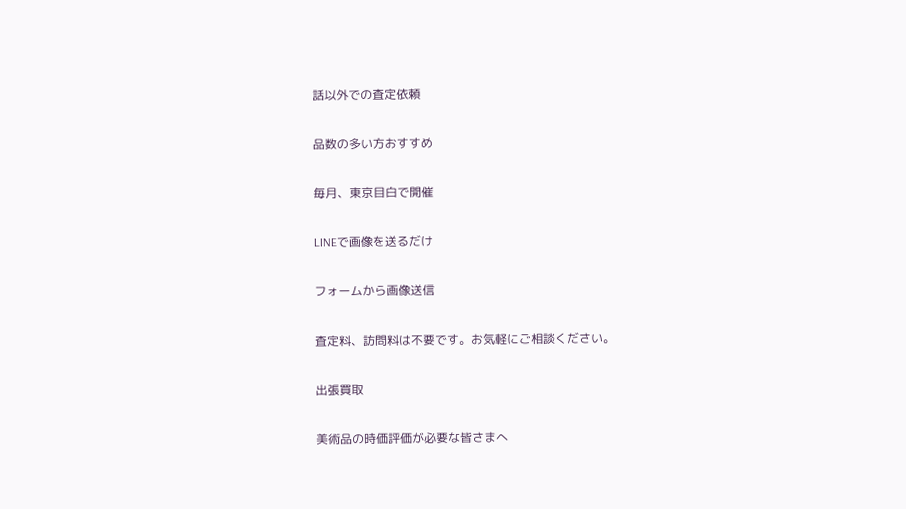話以外での査定依頼

品数の多い方おすすめ

毎月、東京目白で開催

LINEで画像を送るだけ

フォームから画像送信

査定料、訪問料は不要です。お気軽にご相談ください。

出張買取

美術品の時価評価が必要な皆さまへ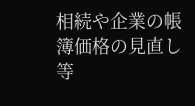相続や企業の帳簿価格の見直し等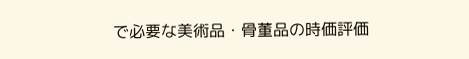で必要な美術品・骨董品の時価評価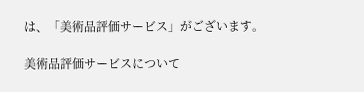は、「美術品評価サービス」がございます。

美術品評価サービスについて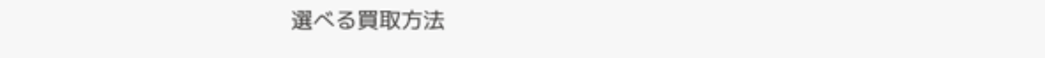選べる買取方法